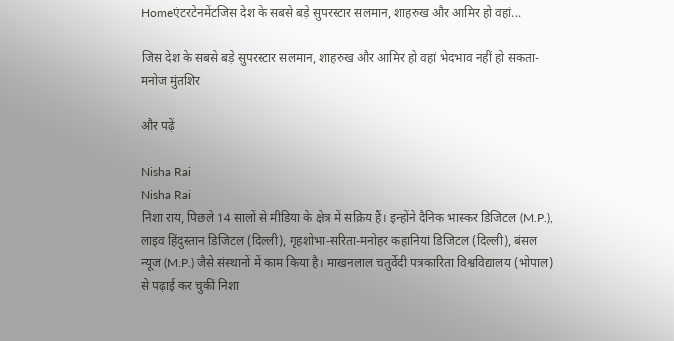Homeएंटरटेनमेंटजिस देश के सबसे बड़े सुपरस्टार सलमान, शाहरुख और आमिर हो वहां...

जिस देश के सबसे बड़े सुपरस्टार सलमान, शाहरुख और आमिर हो वहां भेदभाव नहीं हो सकता- मनोज मुंतशिर

और पढ़ें

Nisha Rai
Nisha Rai
निशा राय, पिछले 14 सालों से मीडिया के क्षेत्र में सक्रिय हैं। इन्होंने दैनिक भास्कर डिजिटल (M.P.), लाइव हिंदुस्तान डिजिटल (दिल्ली), गृहशोभा-सरिता-मनोहर कहानियां डिजिटल (दिल्ली), बंसल न्यूज (M.P.) जैसे संस्थानों में काम किया है। माखनलाल चतुर्वेदी पत्रकारिता विश्वविद्यालय (भोपाल) से पढ़ाई कर चुकीं निशा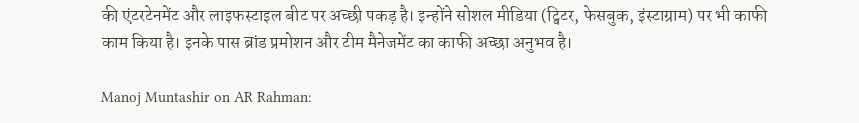की एंटरटेनमेंट और लाइफस्टाइल बीट पर अच्छी पकड़ है। इन्होंने सोशल मीडिया (ट्विटर, फेसबुक, इंस्टाग्राम) पर भी काफी काम किया है। इनके पास ब्रांड प्रमोशन और टीम मैनेजमेंट का काफी अच्छा अनुभव है।

Manoj Muntashir on AR Rahman: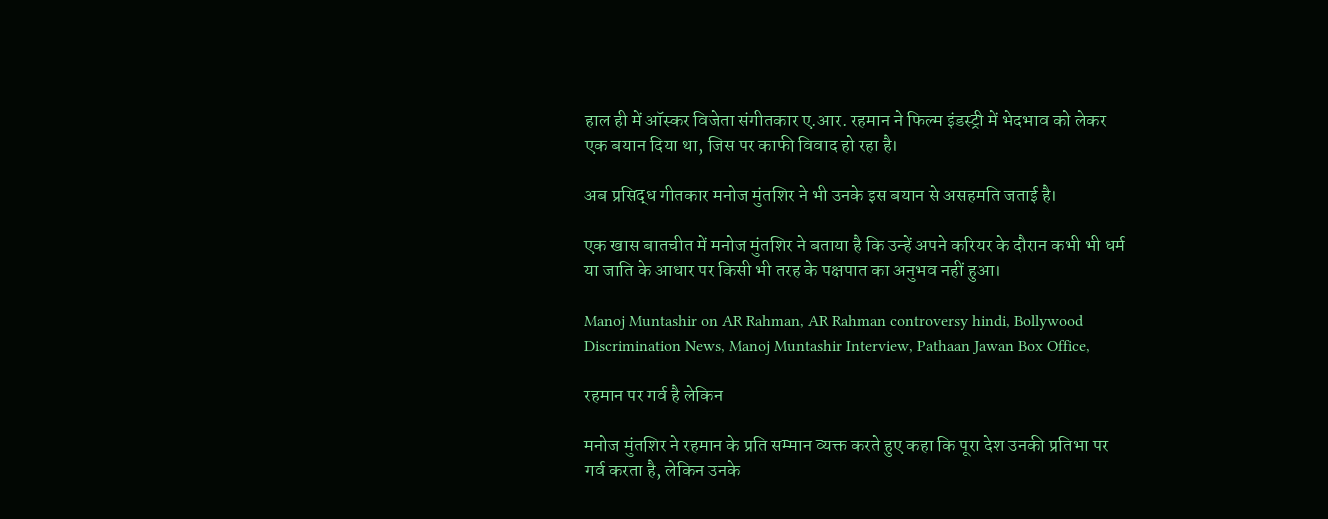हाल ही में ऑस्कर विजेता संगीतकार ए.आर. रहमान ने फिल्म इंडस्ट्री में भेदभाव को लेकर एक बयान दिया था, जिस पर काफी विवाद हो रहा है।

अब प्रसिद्ध गीतकार मनोज मुंतशिर ने भी उनके इस बयान से असहमति जताई है।

एक खास बातचीत में मनोज मुंतशिर ने बताया है कि उन्हें अपने करियर के दौरान कभी भी धर्म या जाति के आधार पर किसी भी तरह के पक्षपात का अनुभव नहीं हुआ।

Manoj Muntashir on AR Rahman, AR Rahman controversy hindi, Bollywood Discrimination News, Manoj Muntashir Interview, Pathaan Jawan Box Office,

रहमान पर गर्व है लेकिन

मनोज मुंतशिर ने रहमान के प्रति सम्मान व्यक्त करते हुए कहा कि पूरा देश उनकी प्रतिभा पर गर्व करता है, लेकिन उनके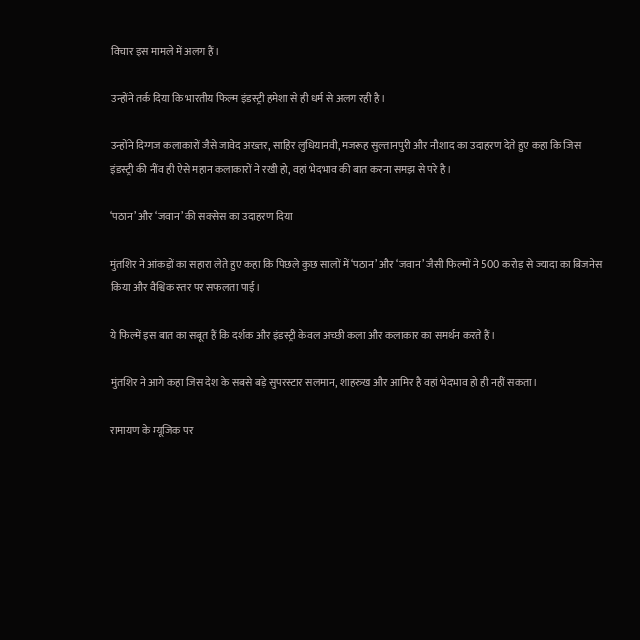विचार इस मामले में अलग हैं।

उन्होंने तर्क दिया कि भारतीय फिल्म इंडस्ट्री हमेशा से ही धर्म से अलग रही है।

उन्होंने दिग्गज कलाकारों जैसे जावेद अख्तर, साहिर लुधियानवी, मजरूह सुल्तानपुरी और नौशाद का उदाहरण देते हुए कहा कि जिस इंडस्ट्री की नींव ही ऐसे महान कलाकारों ने रखी हो, वहां भेदभाव की बात करना समझ से परे है।

‘पठान’ और ‘जवान’ की सक्सेस का उदाहरण दिया

मुंतशिर ने आंकड़ों का सहारा लेते हुए कहा कि पिछले कुछ सालों में ‘पठान’ और ‘जवान’ जैसी फिल्मों ने 500 करोड़ से ज्यादा का बिजनेस किया और वैश्विक स्तर पर सफलता पाई।

ये फिल्में इस बात का सबूत हैं कि दर्शक और इंडस्ट्री केवल अच्छी कला और कलाकार का समर्थन करते हैं।

मुंतशिर ने आगे कहा जिस देश के सबसे बड़े सुपरस्टार सलमान, शाहरुख और आमिर है वहां भेदभाव हो ही नहीं सकता।

रामायण के म्यूजिक पर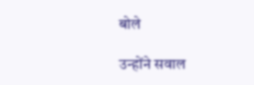बोले

उन्होंने सवाल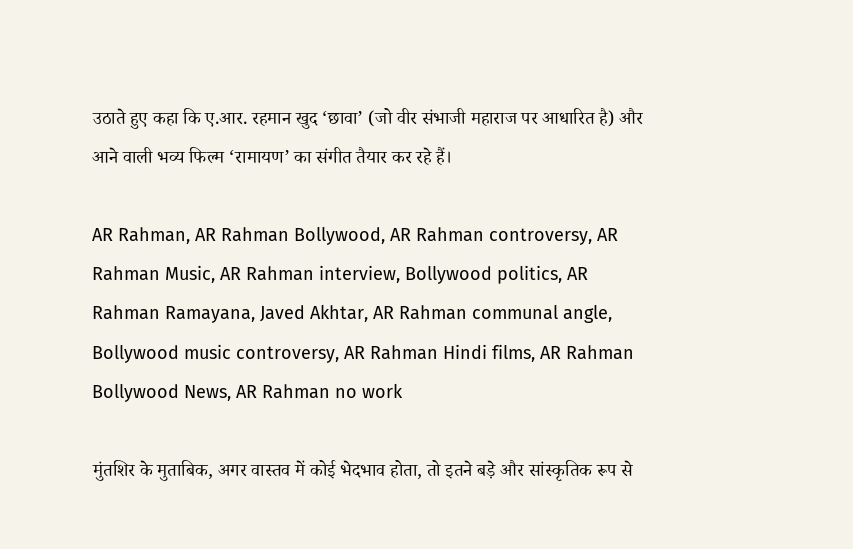उठाते हुए कहा कि ए.आर. रहमान खुद ‘छावा’ (जो वीर संभाजी महाराज पर आधारित है) और आने वाली भव्य फिल्म ‘रामायण’ का संगीत तैयार कर रहे हैं।

AR Rahman, AR Rahman Bollywood, AR Rahman controversy, AR Rahman Music, AR Rahman interview, Bollywood politics, AR Rahman Ramayana, Javed Akhtar, AR Rahman communal angle, Bollywood music controversy, AR Rahman Hindi films, AR Rahman Bollywood News, AR Rahman no work

मुंतशिर के मुताबिक, अगर वास्तव में कोई भेदभाव होता, तो इतने बड़े और सांस्कृतिक रूप से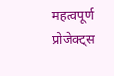महत्वपूर्ण प्रोजेक्ट्स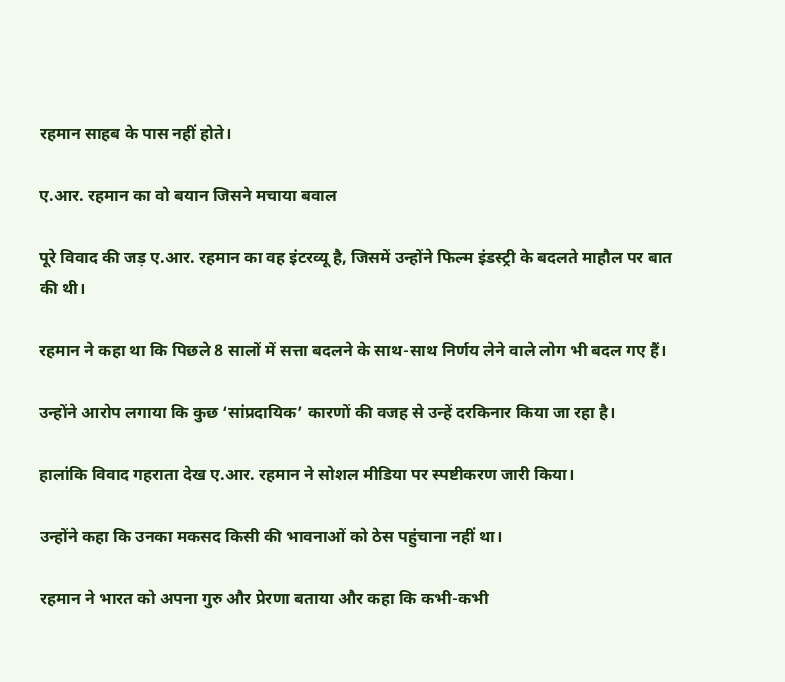रहमान साहब के पास नहीं होते।

ए.आर. रहमान का वो बयान जिसने मचाया बवाल

पूरे विवाद की जड़ ए.आर. रहमान का वह इंटरव्यू है, जिसमें उन्होंने फिल्म इंडस्ट्री के बदलते माहौल पर बात की थी।

रहमान ने कहा था कि पिछले 8 सालों में सत्ता बदलने के साथ-साथ निर्णय लेने वाले लोग भी बदल गए हैं।

उन्होंने आरोप लगाया कि कुछ ‘सांप्रदायिक’ कारणों की वजह से उन्हें दरकिनार किया जा रहा है।

हालांकि विवाद गहराता देख ए.आर. रहमान ने सोशल मीडिया पर स्पष्टीकरण जारी किया।

उन्होंने कहा कि उनका मकसद किसी की भावनाओं को ठेस पहुंचाना नहीं था।

रहमान ने भारत को अपना गुरु और प्रेरणा बताया और कहा कि कभी-कभी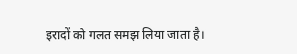इरादों को गलत समझ लिया जाता है।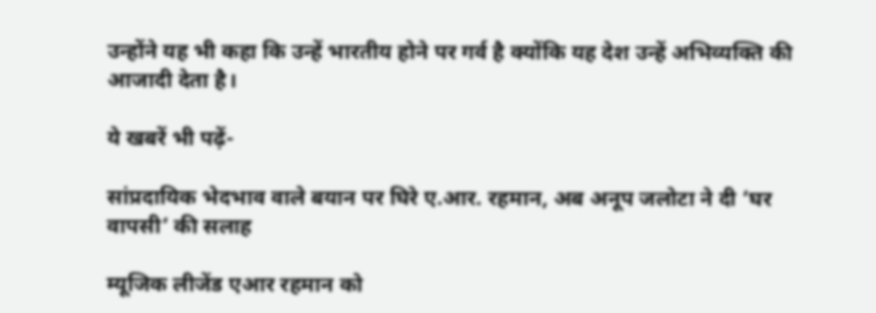उन्होंने यह भी कहा कि उन्हें भारतीय होने पर गर्व है क्योंकि यह देश उन्हें अभिव्यक्ति की आजादी देता है।

ये खबरें भी पढ़ें-

सांप्रदायिक भेदभाव वाले बयान पर घिरे ए.आर. रहमान, अब अनूप जलोटा ने दी ‘घर वापसी’ की सलाह

म्यूजिक लीजेंड एआर रहमान को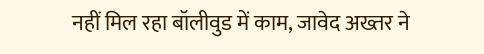नहीं मिल रहा बॉलीवुड में काम, जावेद अख्तर ने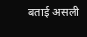बताई असली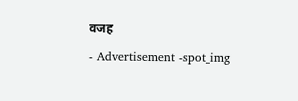वजह

- Advertisement -spot_img